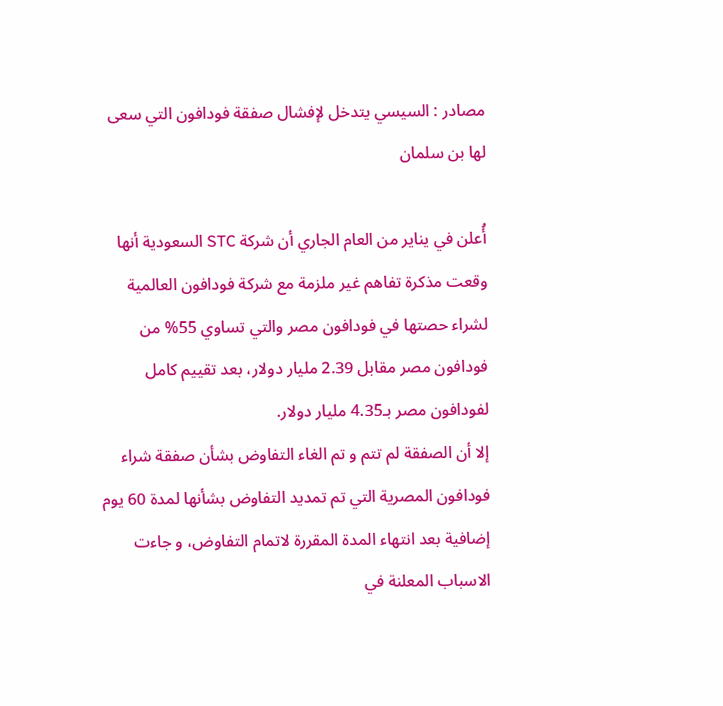مصادر : السيسي يتدخل لإفشال صفقة فودافون التي سعى لها بن سلمان

أُعلن في يناير من العام الجاري أن شركة STC السعودية أنها وقعت مذكرة تفاهم غير ملزمة مع شركة فودافون العالمية لشراء حصتها في فودافون مصر والتي تساوي 55% من فودافون مصر مقابل 2.39 مليار دولار، بعد تقييم كامل لفودافون مصر بـ4.35 مليار دولار.
إلا أن الصفقة لم تتم و تم الغاء التفاوض بشأن صفقة شراء فودافون المصرية التي تم تمديد التفاوض بشأنها لمدة 60 يوم إضافية بعد انتهاء المدة المقررة لاتمام التفاوض، و جاءت الاسباب المعلنة في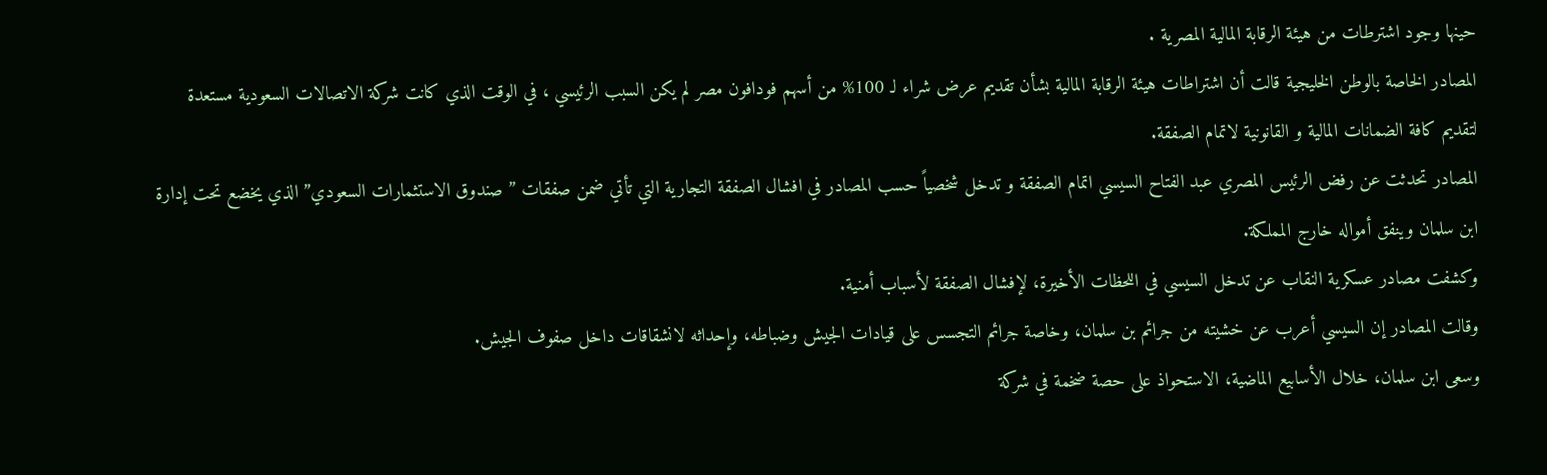حينها وجود اشترطات من هيئة الرقابة المالية المصرية .
المصادر الخاصة بالوطن الخليجية قالت أن اشتراطات هيئة الرقابة المالية بشأن تقديم عرض شراء لـ 100% من أسهم فودافون مصر لم يكن السبب الرئيسي ، في الوقت الذي كانت شركة الاتصالات السعودية مستعدة لتقديم كافة الضمانات المالية و القانونية لاتمام الصفقة.
المصادر تحدثت عن رفض الرئيس المصري عبد الفتاح السيسي اتمام الصفقة و تدخل شخصياً حسب المصادر في افشال الصفقة التجارية التي تأتي ضمن صفقات ” صندوق الاستثمارات السعودي” الذي يخضع تحت إدارة ابن سلمان وينفق أمواله خارج المملكة.
وكشفت مصادر عسكرية النقاب عن تدخل السيسي في اللحظات الأخيرة، لإفشال الصفقة لأسباب أمنية.
وقالت المصادر إن السيسي أعرب عن خشيته من جرائم بن سلمان، وخاصة جرائم التجسس على قيادات الجيش وضباطه، وإحداثه لانشقاقات داخل صفوف الجيش.
وسعى ابن سلمان، خلال الأسابيع الماضية، الاستحواذ على حصة ضخمة في شركة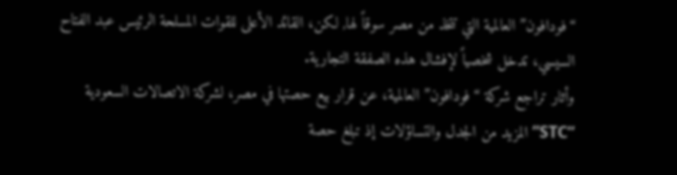“فودافون” العالمية التي تتخذ من مصر سوقاً لها, لكن، القائد الأعلى للقوات المسلحة الرئيس عبد الفتاح السيسي، تدخل شخصياً لإفشال هذه الصفقة التجارية.
وأثار تراجع شركة “فودافون” العالمية، عن قرار بيع حصتها في مصر، لشركة الاتصالات السعودية “STC” المزيد من الجدل والتساؤلات إذ تبلغ حصة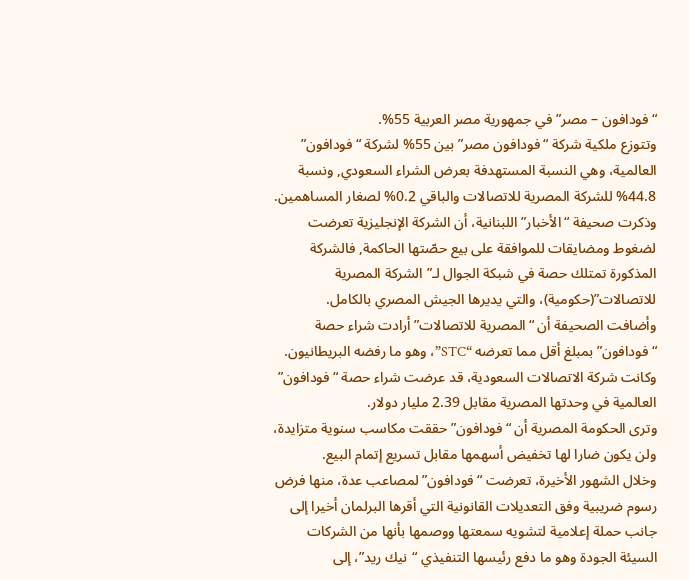“فودافون – مصر” في جمهورية مصر العربية 55%.
وتتوزع ملكية شركة “فودافون مصر” بين 55% لشركة “فودافون” العالمية، وهي النسبة المستهدفة بعرض الشراء السعودي, ونسبة 44.8% للشركة المصرية للاتصالات والباقي 0.2% لصغار المساهمين.
وذكرت صحيفة “الأخبار” اللبنانية، أن الشركة الإنجليزية تعرضت لضغوط ومضايقات للموافقة على بيع حصّتها الحاكمة, فالشركة المذكورة تمتلك حصة في شبكة الجوال لـ”الشركة المصرية للاتصالات”(حكومية)، والتي يديرها الجيش المصري بالكامل.
وأضافت الصحيفة أن “المصرية للاتصالات” أرادت شراء حصة “فودافون” بمبلغ أقل مما تعرضه “STC”، وهو ما رفضه البريطانيون.
وكانت شركة الاتصالات السعودية، قد عرضت شراء حصة “فودافون” العالمية في وحدتها المصرية مقابل 2.39 مليار دولار.
وترى الحكومة المصرية أن “فودافون” حققت مكاسب سنوية متزايدة، ولن يكون ضارا لها تخفيض أسهمها مقابل تسريع إتمام البيع.
وخلال الشهور الأخيرة، تعرضت “فودافون” لمصاعب عدة، منها فرض رسوم ضريبية وفق التعديلات القانونية التي أقرها البرلمان أخيرا إلى جانب حملة إعلامية لتشويه سمعتها ووصمها بأنها من الشركات السيئة الجودة وهو ما دفع رئيسها التنفيذي “نيك ريد”، إلى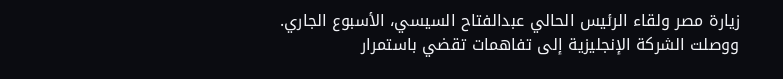زيارة مصر ولقاء الرئيس الحالي عبدالفتاح السيسي، الأسبوع الجاري.
ووصلت الشركة الإنجليزية إلى تفاهمات تقضي باستمرار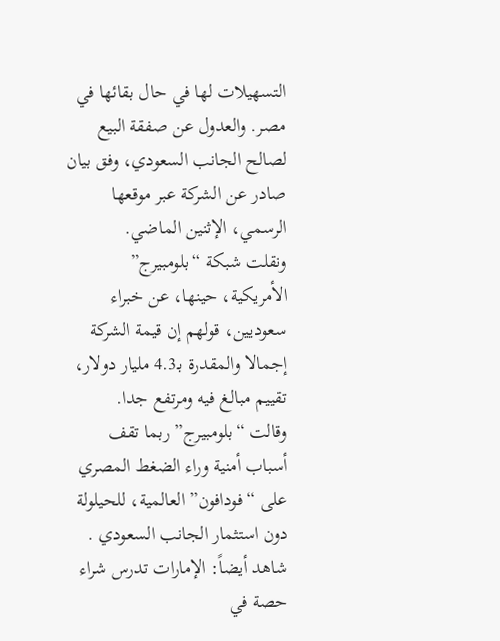التسهيلات لها في حال بقائها في مصر. والعدول عن صفقة البيع لصالح الجانب السعودي، وفق بيان صادر عن الشركة عبر موقعها الرسمي، الإثنين الماضي.
ونقلت شبكة “بلومبيرج” الأمريكية، حينها، عن خبراء سعوديين، قولهم إن قيمة الشركة إجمالا والمقدرة بـ4.3 مليار دولار، تقييم مبالغ فيه ومرتفع جدا.
وقالت “بلومبيرج” ربما تقف أسباب أمنية وراء الضغط المصري على “فودافون” العالمية، للحيلولة دون استثمار الجانب السعودي .
شاهد أيضاً: الإمارات تدرس شراء حصة في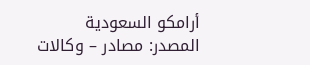أرامكو السعودية
المصدر: مصادر – وكالات